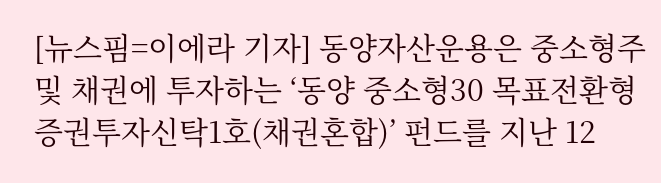[뉴스핌=이에라 기자] 동양자산운용은 중소형주 및 채권에 투자하는 ‘동양 중소형30 목표전환형 증권투자신탁1호(채권혼합)’ 펀드를 지난 12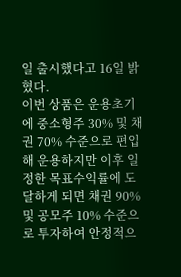일 출시했다고 16일 밝혔다.
이번 상품은 운용초기에 중소형주 30% 및 채권 70% 수준으로 편입해 운용하지만 이후 일정한 목표수익률에 도달하게 되면 채권 90% 및 공모주 10% 수준으로 투자하여 안정적으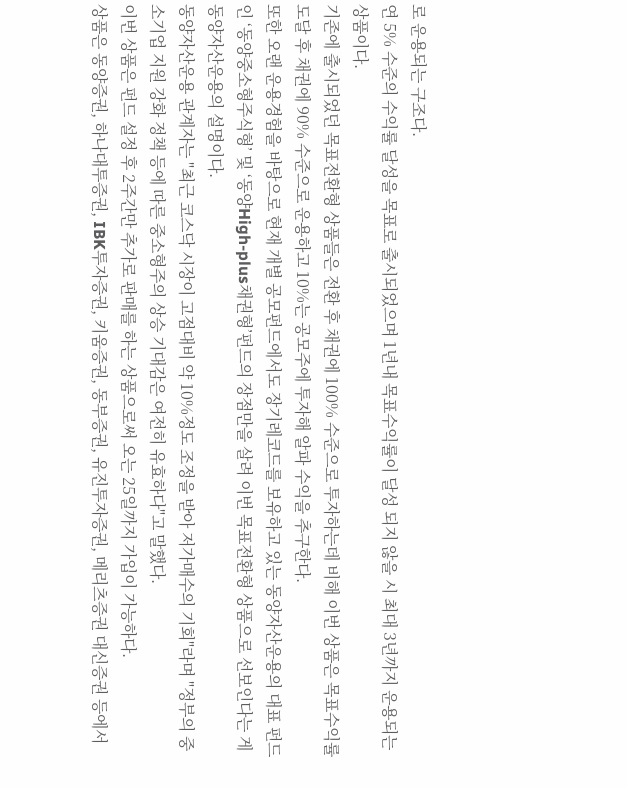로 운용되는 구조다.
연 5% 수준의 수익률 달성을 목표로 출시되었으며 1년내 목표수익률이 달성 되지 않을 시 최대 3년까지 운용되는 상품이다.
기존에 출시되었던 목표전환형 상품들은 전환 후 채권에 100% 수준으로 투자하는데 비해 이번 상품은 목표수익률 도달 후 채권에 90% 수준으로 운용하고 10%는 공모주에 투자해 알파 수익을 추구한다.
또한 오랜 운용경험을 바탕으로 현재 개별 공모펀드에서도 장기레코드를 보유하고 있는 동양자산운용의 대표 펀드인 ‘동양중소형주식형’ 및 ‘동양High-plus채권형’펀드의 장점만을 살려 이번 목표전환형 상품으로 선보인다는 게 동양자산운용의 설명이다.
동양자산운용 관계자는 "최근 코스닥 시장이 고점대비 약 10%정도 조정을 받아 저가매수의 기회"라며 "정부의 중소기업 지원 강화 정책 등에 따른 중소형주의 상승 기대감은 여전히 유효하다"고 말했다.
이번 상품은 펀드 설정 후 2주간만 추가로 판매를 하는 상품으로써 오는 25일까지 가입이 가능하다.
상품은 동양증권, 하나대투증권, IBK투자증권, 키움증권, 동부증권, 유진투자증권, 메리츠증권 대신증권 등에서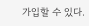가입할 수 있다.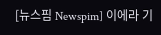[뉴스핌 Newspim] 이에라 기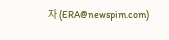자 (ERA@newspim.com)